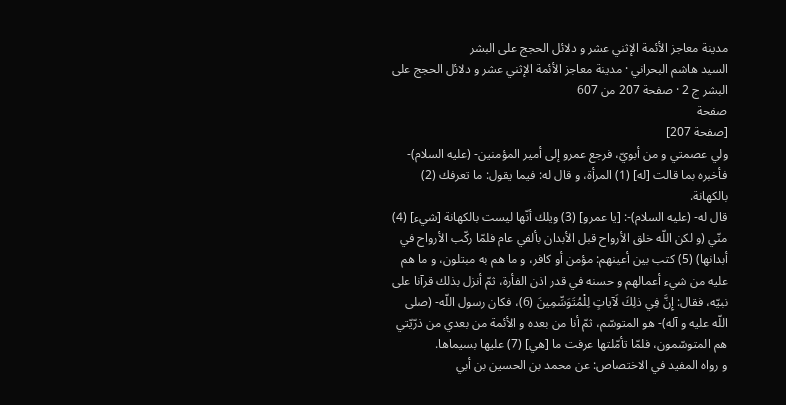مدينة معاجز الأئمة الإثني عشر و دلائل الحجج على البشر
السيد هاشم البحراني · مدينة معاجز الأئمة الإثني عشر و دلائل الحجج على البشر ج 2 · صفحة 207 من 607
صفحة
[صفحة 207]
ولي عصمتي و من أبويّ، فرجع عمرو إلى أمير المؤمنين- (عليه السلام)- فأخبره بما قالت [له] (1) المرأة، و قال له: فيما يقول: ما تعرفك (2) بالكهانة.
قال له- (عليه السلام)-: [يا عمرو] (3) ويلك أنّها ليست بالكهانة [شيء] (4) منّي (و لكن اللّه خلق الأرواح قبل الأبدان بألفي عام فلمّا ركّب الأرواح في أبدانها) (5) كتب بين أعينهم: مؤمن أو كافر، و ما هم به مبتلون، و ما هم عليه من شيء أعمالهم و حسنه في قدر اذن الفأرة، ثمّ أنزل بذلك قرآنا على نبيّه، فقال: إِنَّ فِي ذلِكَ لَآياتٍ لِلْمُتَوَسِّمِينَ (6)، فكان رسول اللّه- (صلى اللّه عليه و آله)- هو المتوسّم، ثمّ أنا من بعده و الأئمة من بعدي من ذرّيّتي هم المتوسّمون، فلمّا تأمّلتها عرفت ما [هي] (7) عليها بسيماها.
و رواه المفيد في الاختصاص: عن محمد بن الحسين بن أبي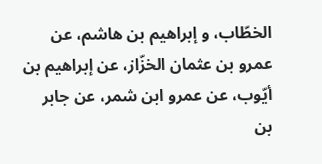الخطّاب، و إبراهيم بن هاشم، عن عمرو بن عثمان الخزّاز، عن إبراهيم بن أيّوب، عن عمرو ابن شمر، عن جابر بن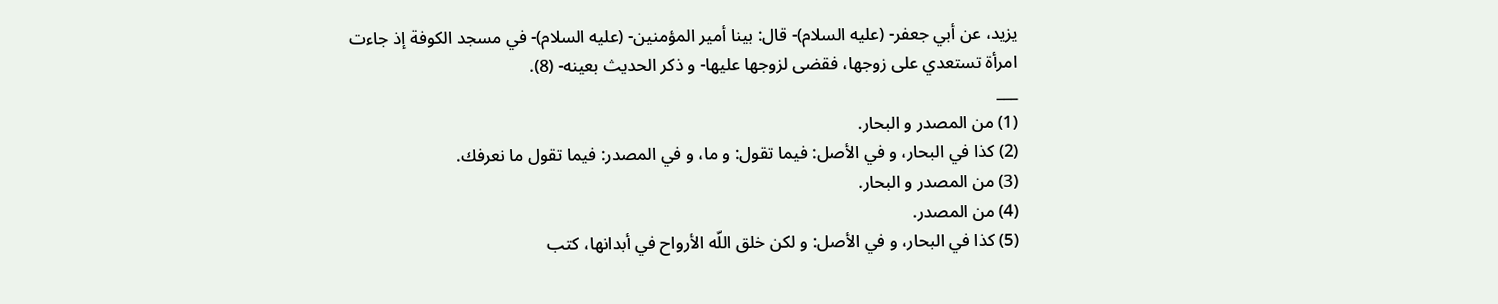يزيد، عن أبي جعفر- (عليه السلام)- قال: بينا أمير المؤمنين- (عليه السلام)- في مسجد الكوفة إذ جاءت امرأة تستعدي على زوجها، فقضى لزوجها عليها- و ذكر الحديث بعينه- (8).
___
(1) من المصدر و البحار.
(2) كذا في البحار، و في الأصل: فيما تقول: و ما، و في المصدر: فيما تقول ما نعرفك.
(3) من المصدر و البحار.
(4) من المصدر.
(5) كذا في البحار، و في الأصل: و لكن خلق اللّه الأرواح في أبدانها، كتب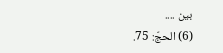بين ....
(6) الحجّ: 75.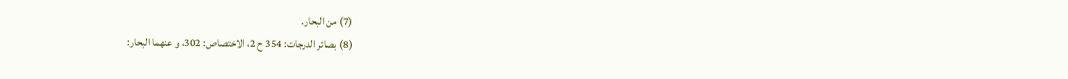(7) من البحار.
(8) بصائر الدرجات: 354 ح 2، الاختصاص: 302، و عنهما البحار: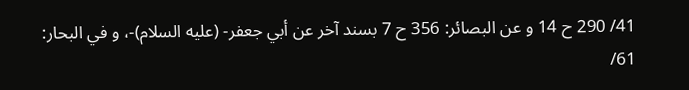41/ 290 ح 14 و عن البصائر: 356 ح 7 بسند آخر عن أبي جعفر- (عليه السلام)-، و في البحار: 61/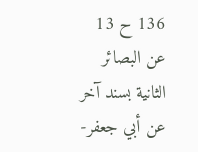136 ح 13 عن البصائر الثانية بسند آخر عن أبي جعفر-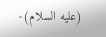(عليه السلام)-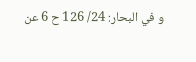و في البحار: 24/ 126 ح 6 عن